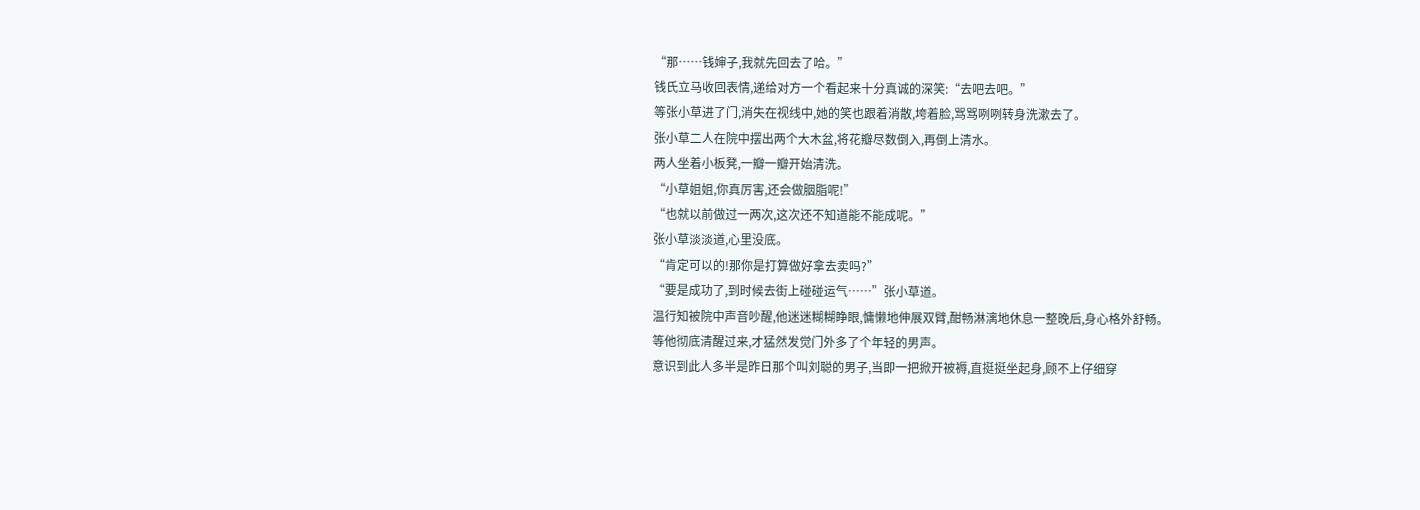“那……钱婶子,我就先回去了哈。”
钱氏立马收回表情,递给对方一个看起来十分真诚的深笑:“去吧去吧。”
等张小草进了门,消失在视线中,她的笑也跟着消散,垮着脸,骂骂咧咧转身洗漱去了。
张小草二人在院中摆出两个大木盆,将花瓣尽数倒入,再倒上清水。
两人坐着小板凳,一瓣一瓣开始清洗。
“小草姐姐,你真厉害,还会做胭脂呢!”
“也就以前做过一两次,这次还不知道能不能成呢。”
张小草淡淡道,心里没底。
“肯定可以的!那你是打算做好拿去卖吗?”
“要是成功了,到时候去街上碰碰运气……”张小草道。
温行知被院中声音吵醒,他迷迷糊糊睁眼,慵懒地伸展双臂,酣畅淋漓地休息一整晚后,身心格外舒畅。
等他彻底清醒过来,才猛然发觉门外多了个年轻的男声。
意识到此人多半是昨日那个叫刘聪的男子,当即一把掀开被褥,直挺挺坐起身,顾不上仔细穿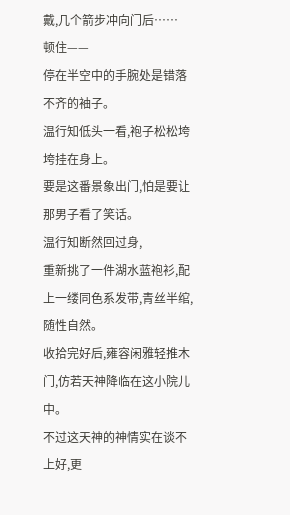戴,几个箭步冲向门后……
顿住——
停在半空中的手腕处是错落不齐的袖子。
温行知低头一看,袍子松松垮垮挂在身上。
要是这番景象出门,怕是要让那男子看了笑话。
温行知断然回过身,
重新挑了一件湖水蓝袍衫,配上一缕同色系发带,青丝半绾,随性自然。
收拾完好后,雍容闲雅轻推木门,仿若天神降临在这小院儿中。
不过这天神的神情实在谈不上好,更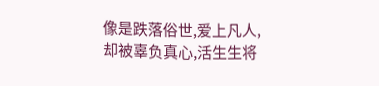像是跌落俗世,爱上凡人,却被辜负真心,活生生将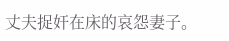丈夫捉奸在床的哀怨妻子。